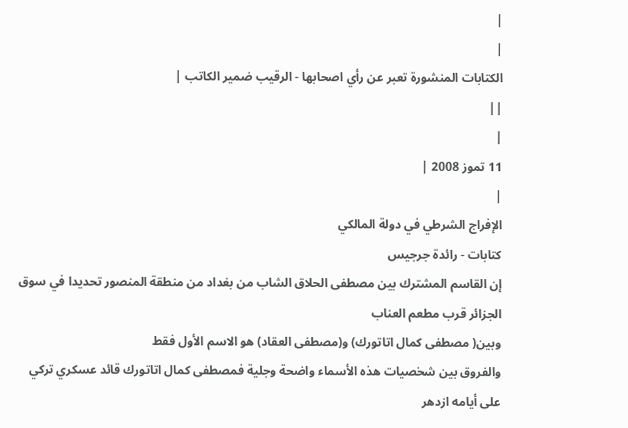|
|
الكتابات المنشورة تعبر عن رأي اصحابها - الرقيب ضمير الكاتب |
||
|
11 تموز 2008 |
|
الإفراج الشرطي في دولة المالكي
كتابات - رائدة جرجيس
إن القاسم المشترك بين مصطفى الحلاق الشاب من بغداد من منطقة المنصور تحديدا في سوق الجزائر قرب مطعم العناب
وبين( مصطفى كمال اتاتورك) و(مصطفى العقاد) هو الاسم الأول فقط
والفروق بين شخصيات هذه الأسماء واضحة وجلية فمصطفى كمال اتاتورك قائد عسكري تركي على أيامه ازدهر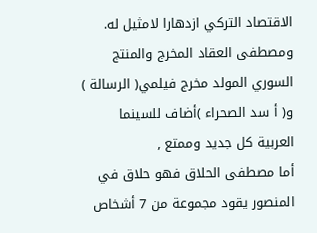الاقتصاد التركي ازدهارا لامثيل له.
ومصطفى العقاد المخرج والمنتج السوري المولد مخرج فيلمي( الرسالة ) و( أ سد الصحراء )أضاف للسينما العربية كل جديد وممتع ,
أما مصطفى الحلاق فهو حلاق في المنصور يقود مجموعة من 7 أشخاص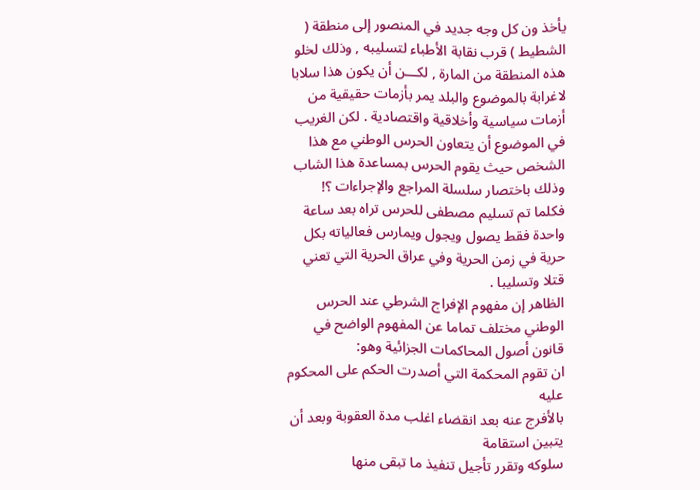يأخذ ون كل وجه جديد في المنصور إلى منطقة ( الشطيط ) قرب نقابة الأطباء لتسليبه , وذلك لخلو هذه المنطقة من المارة , لكـــن أن يكون هذا سلابا لاغرابة بالموضوع والبلد يمر بأزمات حقيقية من أزمات سياسية وأخلاقية واقتصادية . لكن الغريب في الموضوع أن يتعاون الحرس الوطني مع هذا الشخص حيث يقوم الحرس بمساعدة هذا الشاب وذلك باختصار سلسلة المراجع والإجراءات ؟!
فكلما تم تسليم مصطفى للحرس تراه بعد ساعة واحدة فقط يصول ويجول ويمارس فعالياته بكل حرية في زمن الحرية وفي عراق الحرية التي تعني قتلا وتسليبا .
الظاهر إن مفهوم الإفراج الشرطي عند الحرس الوطني مختلف تماما عن المفهوم الواضح في قانون أصول المحاكمات الجزائية وهو:
ان تقوم المحكمة التي أصدرت الحكم على المحكوم عليه
بالأفرج عنه بعد انقضاء اغلب مدة العقوبة وبعد أن يتبين استقامة
سلوكه وتقرر تأجيل تنفيذ ما تبقى منها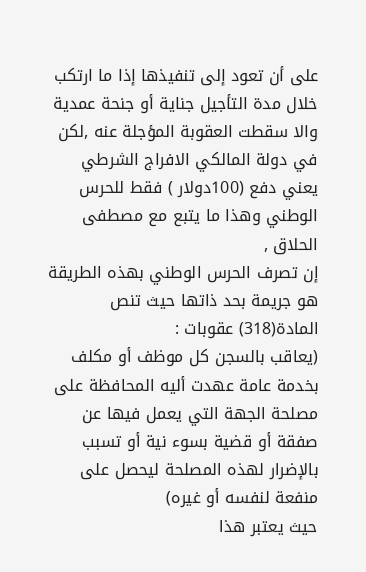على أن تعود إلى تنفيذها إذا ما ارتكب خلال مدة التأجيل جناية أو جنحة عمدية والا سقطت العقوبة المؤجلة عنه ,لكن في دولة المالكي الافراج الشرطي يعني دفع (100دولار ) فقط للحرس الوطني وهذا ما يتبع مع مصطفى الحلاق ,
إن تصرف الحرس الوطني بهذه الطريقة هو جريمة بحد ذاتها حيث تنص المادة(318) عقوبات :
(يعاقب بالسجن كل موظف أو مكلف بخدمة عامة عهدت أليه المحافظة على مصلحة الجهة التي يعمل فيها عن صفقة أو قضية بسوء نية أو تسبب بالإضرار لهذه المصلحة ليحصل على منفعة لنفسه أو غيره)
حيث يعتبر هذا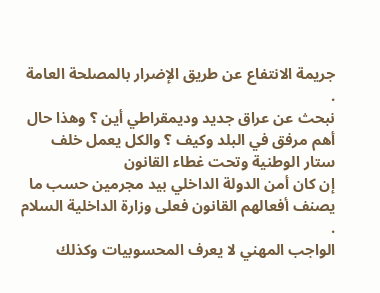جريمة الانتفاع عن طريق الإضرار بالمصلحة العامة .
نبحث عن عراق جديد وديمقراطي أين ؟ وهذا حال أهم مرفق في البلد وكيف ؟ والكل يعمل خلف ستار الوطنية وتحت غطاء القانون
إن كان أمن الدولة الداخلي بيد مجرمين حسب ما يصنف أفعالهم القانون فعلى وزارة الداخلية السلام .
الواجب المهني لا يعرف المحسوبيات وكذلك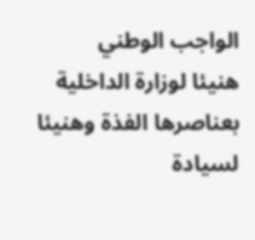الواجب الوطني
هنيئا لوزارة الداخلية بعناصرها الفذة وهنيئا لسيادة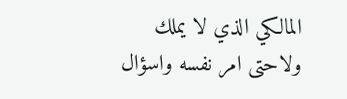المالكي الذي لا يملك
ولاحتى امر نفسه واسؤال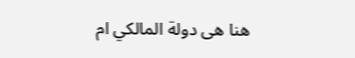هنا هى دولة المالكي ام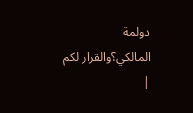دولمة المالكي؟والقرار لكم
|